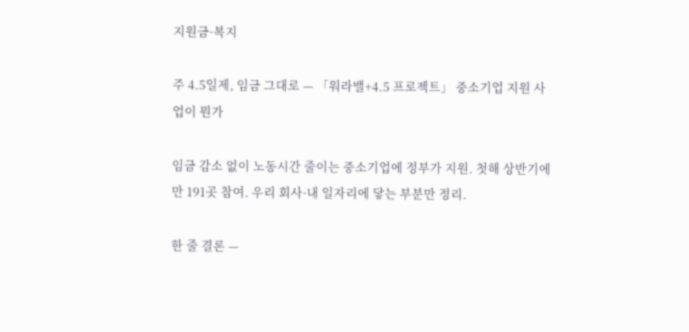지원금·복지

주 4.5일제, 임금 그대로 — 「워라밸+4.5 프로젝트」 중소기업 지원 사업이 뭔가

임금 감소 없이 노동시간 줄이는 중소기업에 정부가 지원. 첫해 상반기에만 191곳 참여. 우리 회사·내 일자리에 닿는 부분만 정리.

한 줄 결론 —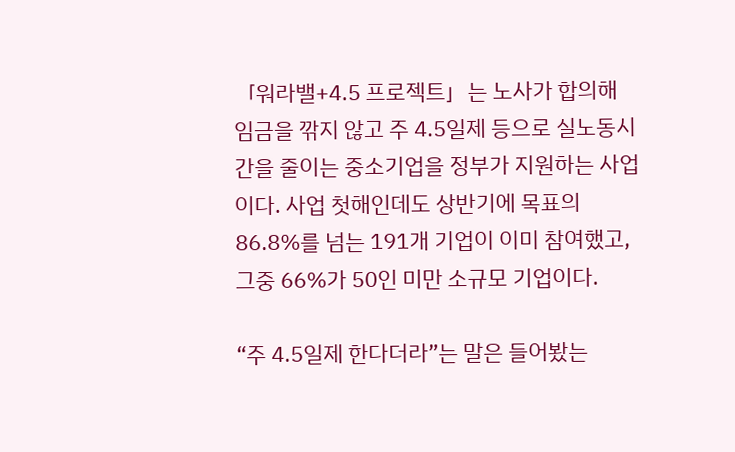「워라밸+4.5 프로젝트」는 노사가 합의해 임금을 깎지 않고 주 4.5일제 등으로 실노동시간을 줄이는 중소기업을 정부가 지원하는 사업이다. 사업 첫해인데도 상반기에 목표의 86.8%를 넘는 191개 기업이 이미 참여했고, 그중 66%가 50인 미만 소규모 기업이다.

“주 4.5일제 한다더라”는 말은 들어봤는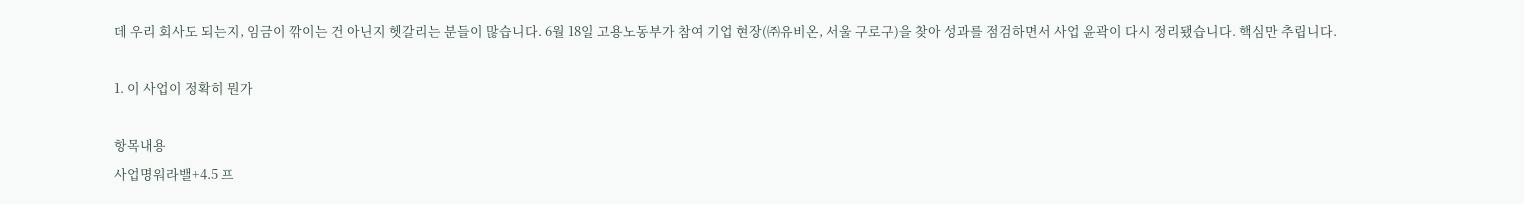데 우리 회사도 되는지, 임금이 깎이는 건 아닌지 헷갈리는 분들이 많습니다. 6월 18일 고용노동부가 참여 기업 현장(㈜유비온, 서울 구로구)을 찾아 성과를 점검하면서 사업 윤곽이 다시 정리됐습니다. 핵심만 추립니다.

1. 이 사업이 정확히 뭔가

항목내용
사업명워라밸+4.5 프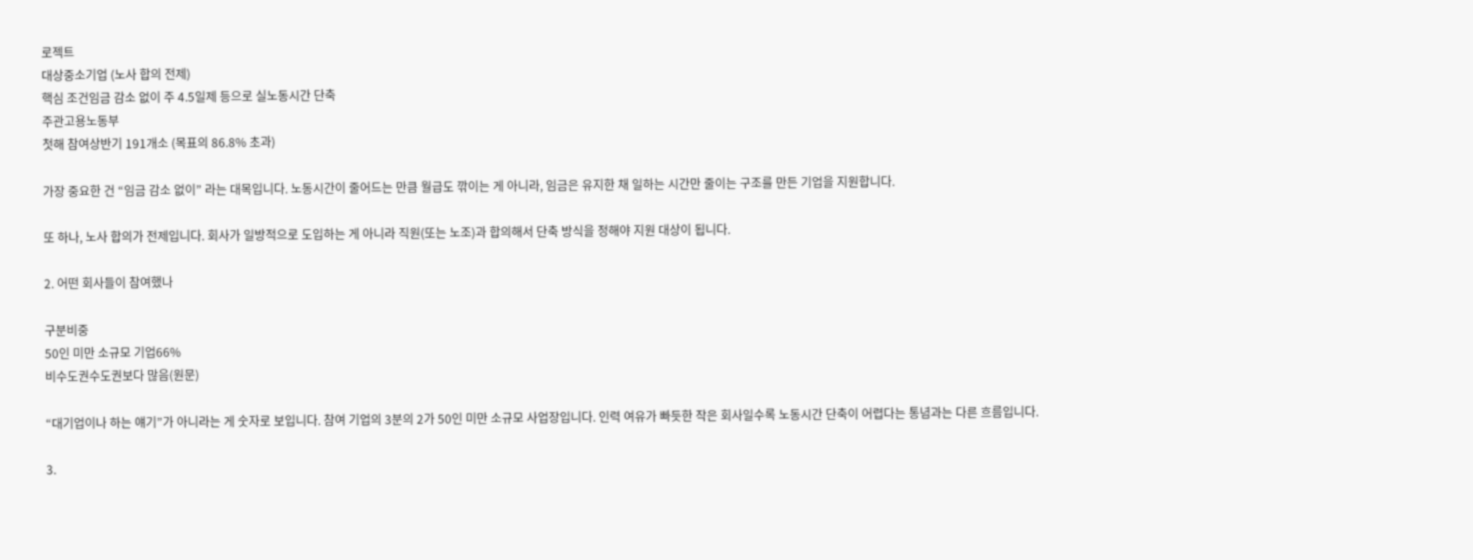로젝트
대상중소기업 (노사 합의 전제)
핵심 조건임금 감소 없이 주 4.5일제 등으로 실노동시간 단축
주관고용노동부
첫해 참여상반기 191개소 (목표의 86.8% 초과)

가장 중요한 건 “임금 감소 없이” 라는 대목입니다. 노동시간이 줄어드는 만큼 월급도 깎이는 게 아니라, 임금은 유지한 채 일하는 시간만 줄이는 구조를 만든 기업을 지원합니다.

또 하나, 노사 합의가 전제입니다. 회사가 일방적으로 도입하는 게 아니라 직원(또는 노조)과 합의해서 단축 방식을 정해야 지원 대상이 됩니다.

2. 어떤 회사들이 참여했나

구분비중
50인 미만 소규모 기업66%
비수도권수도권보다 많음(원문)

“대기업이나 하는 얘기”가 아니라는 게 숫자로 보입니다. 참여 기업의 3분의 2가 50인 미만 소규모 사업장입니다. 인력 여유가 빠듯한 작은 회사일수록 노동시간 단축이 어렵다는 통념과는 다른 흐름입니다.

3.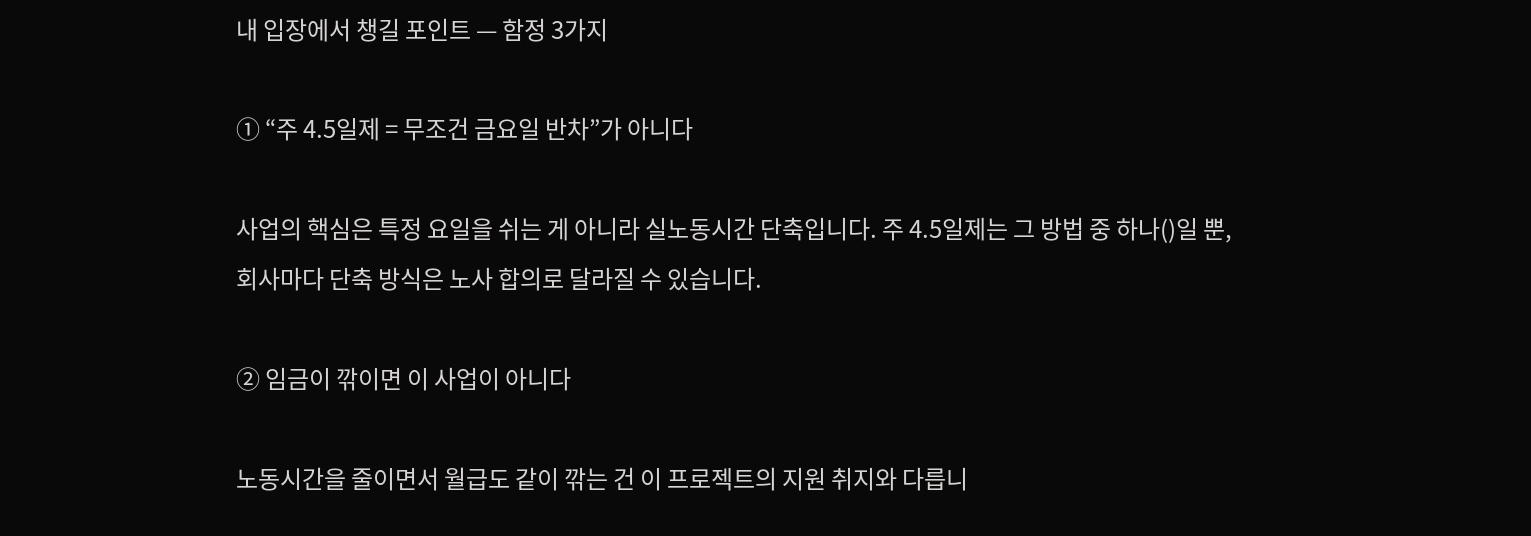내 입장에서 챙길 포인트 — 함정 3가지

① “주 4.5일제 = 무조건 금요일 반차”가 아니다

사업의 핵심은 특정 요일을 쉬는 게 아니라 실노동시간 단축입니다. 주 4.5일제는 그 방법 중 하나()일 뿐, 회사마다 단축 방식은 노사 합의로 달라질 수 있습니다.

② 임금이 깎이면 이 사업이 아니다

노동시간을 줄이면서 월급도 같이 깎는 건 이 프로젝트의 지원 취지와 다릅니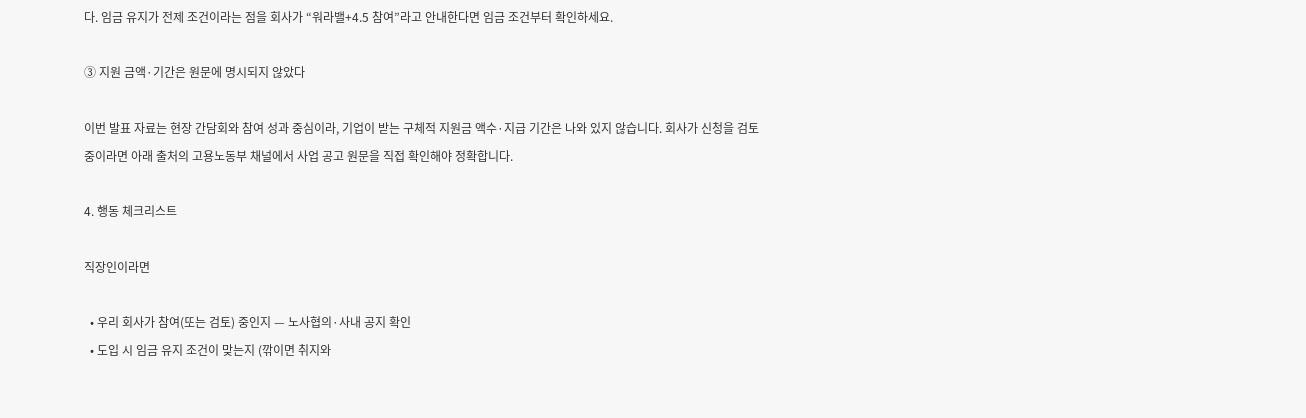다. 임금 유지가 전제 조건이라는 점을 회사가 “워라밸+4.5 참여”라고 안내한다면 임금 조건부터 확인하세요.

③ 지원 금액·기간은 원문에 명시되지 않았다

이번 발표 자료는 현장 간담회와 참여 성과 중심이라, 기업이 받는 구체적 지원금 액수·지급 기간은 나와 있지 않습니다. 회사가 신청을 검토 중이라면 아래 출처의 고용노동부 채널에서 사업 공고 원문을 직접 확인해야 정확합니다.

4. 행동 체크리스트

직장인이라면

  • 우리 회사가 참여(또는 검토) 중인지 — 노사협의·사내 공지 확인
  • 도입 시 임금 유지 조건이 맞는지 (깎이면 취지와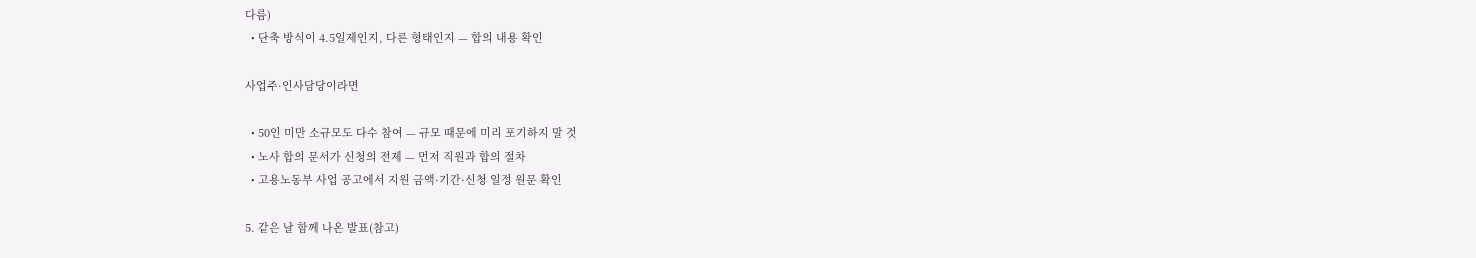다름)
  • 단축 방식이 4.5일제인지, 다른 형태인지 — 합의 내용 확인

사업주·인사담당이라면

  • 50인 미만 소규모도 다수 참여 — 규모 때문에 미리 포기하지 말 것
  • 노사 합의 문서가 신청의 전제 — 먼저 직원과 합의 절차
  • 고용노동부 사업 공고에서 지원 금액·기간·신청 일정 원문 확인

5. 같은 날 함께 나온 발표(참고)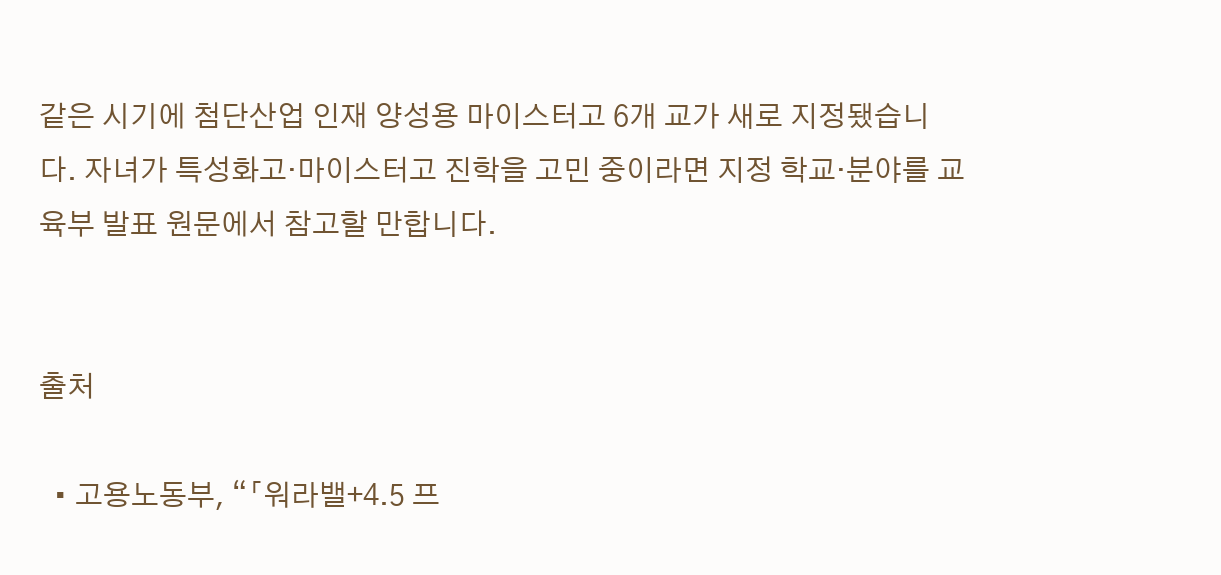같은 시기에 첨단산업 인재 양성용 마이스터고 6개 교가 새로 지정됐습니다. 자녀가 특성화고·마이스터고 진학을 고민 중이라면 지정 학교·분야를 교육부 발표 원문에서 참고할 만합니다.


출처

  • 고용노동부, “「워라밸+4.5 프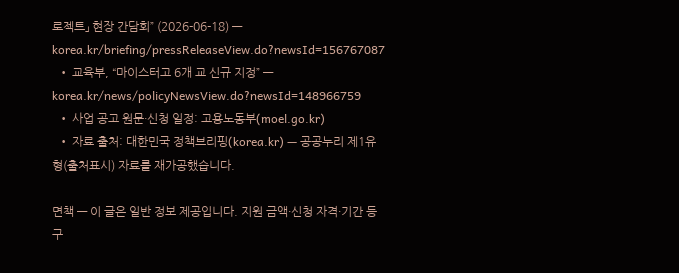로젝트」 현장 간담회” (2026-06-18) — korea.kr/briefing/pressReleaseView.do?newsId=156767087
  • 교육부, “마이스터고 6개 교 신규 지정” — korea.kr/news/policyNewsView.do?newsId=148966759
  • 사업 공고 원문·신청 일정: 고용노동부(moel.go.kr)
  • 자료 출처: 대한민국 정책브리핑(korea.kr) — 공공누리 제1유형(출처표시) 자료를 재가공했습니다.

면책 — 이 글은 일반 정보 제공입니다. 지원 금액·신청 자격·기간 등 구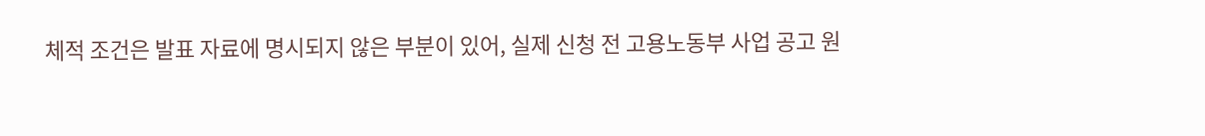체적 조건은 발표 자료에 명시되지 않은 부분이 있어, 실제 신청 전 고용노동부 사업 공고 원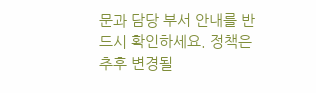문과 담당 부서 안내를 반드시 확인하세요. 정책은 추후 변경될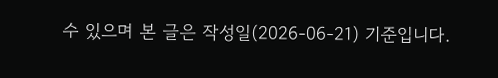수 있으며 본 글은 작성일(2026-06-21) 기준입니다.